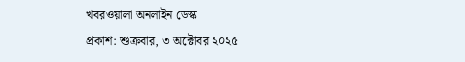খবরওয়ালা অনলাইন ডেস্ক
প্রকাশ: শুক্রবার, ৩ অক্টোবর ২০২৫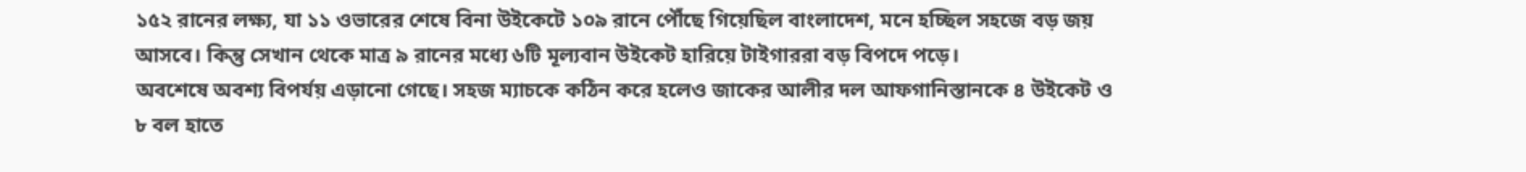১৫২ রানের লক্ষ্য, যা ১১ ওভারের শেষে বিনা উইকেটে ১০৯ রানে পৌঁছে গিয়েছিল বাংলাদেশ, মনে হচ্ছিল সহজে বড় জয় আসবে। কিন্তু সেখান থেকে মাত্র ৯ রানের মধ্যে ৬টি মূল্যবান উইকেট হারিয়ে টাইগাররা বড় বিপদে পড়ে।
অবশেষে অবশ্য বিপর্যয় এড়ানো গেছে। সহজ ম্যাচকে কঠিন করে হলেও জাকের আলীর দল আফগানিস্তানকে ৪ উইকেট ও ৮ বল হাতে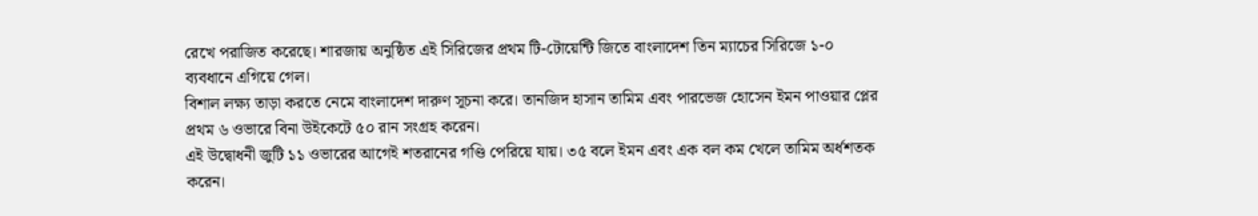রেখে পরাজিত করেছে। শারজায় অনুষ্ঠিত এই সিরিজের প্রথম টি-টোয়েন্টি জিতে বাংলাদেশ তিন ম্যাচের সিরিজে ১-০ ব্যবধানে এগিয়ে গেল।
বিশাল লক্ষ্য তাড়া করতে নেমে বাংলাদেশ দারুণ সূচনা করে। তানজিদ হাসান তামিম এবং পারভেজ হোসেন ইমন পাওয়ার প্লের প্রথম ৬ ওভারে বিনা উইকেটে ৫০ রান সংগ্রহ করেন।
এই উদ্বোধনী জুটি ১১ ওভারের আগেই শতরানের গণ্ডি পেরিয়ে যায়। ৩৫ বলে ইমন এবং এক বল কম খেলে তামিম অর্ধশতক করেন।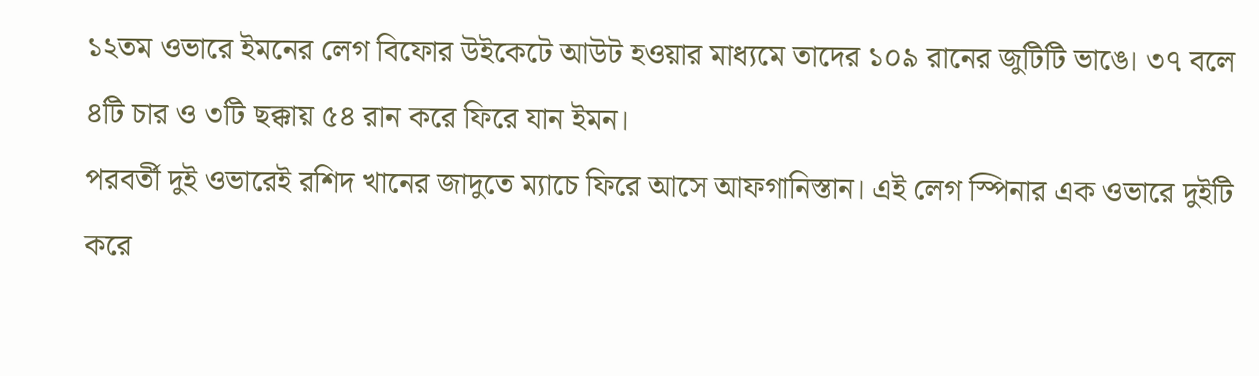১২তম ওভারে ইমনের লেগ বিফোর উইকেটে আউট হওয়ার মাধ্যমে তাদের ১০৯ রানের জুটিটি ভাঙে। ৩৭ বলে ৪টি চার ও ৩টি ছক্কায় ৫৪ রান করে ফিরে যান ইমন।
পরবর্তী দুই ওভারেই রশিদ খানের জাদুতে ম্যাচে ফিরে আসে আফগানিস্তান। এই লেগ স্পিনার এক ওভারে দুইটি করে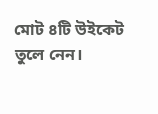মোট ৪টি উইকেট তুলে নেন।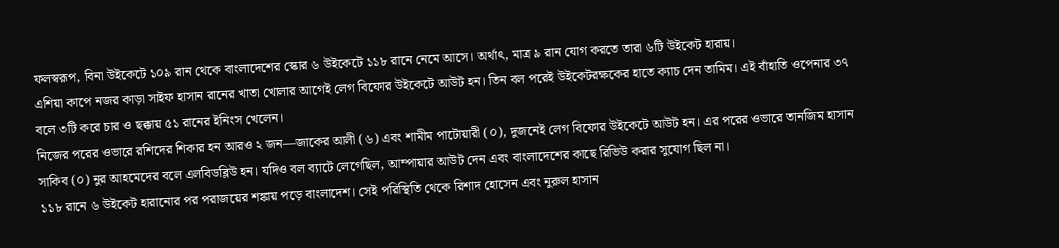ফলস্বরূপ, বিনা উইকেটে ১০৯ রান থেকে বাংলাদেশের স্কোর ৬ উইকেটে ১১৮ রানে নেমে আসে। অর্থাৎ, মাত্র ৯ রান যোগ করতে তারা ৬টি উইকেট হারায়।
এশিয়া কাপে নজর কাড়া সাইফ হাসান রানের খাতা খোলার আগেই লেগ বিফোর উইকেটে আউট হন। তিন বল পরেই উইকেটরক্ষকের হাতে ক্যাচ দেন তামিম। এই বাঁহাতি ওপেনার ৩৭ বলে ৩টি করে চার ও ছক্কায় ৫১ রানের ইনিংস খেলেন।
নিজের পরের ওভারে রশিদের শিকার হন আরও ২ জন—জাকের আলী (৬) এবং শামীম পাটোয়ারী (০), দুজনেই লেগ বিফোর উইকেটে আউট হন। এর পরের ওভারে তানজিম হাসান সাকিব (০) নুর আহমেদের বলে এলবিডব্লিউ হন। যদিও বল ব্যাটে লেগেছিল, আম্পায়ার আউট দেন এবং বাংলাদেশের কাছে রিভিউ করার সুযোগ ছিল না।
১১৮ রানে ৬ উইকেট হারানোর পর পরাজয়ের শঙ্কায় পড়ে বাংলাদেশ। সেই পরিস্থিতি থেকে রিশাদ হোসেন এবং নুরুল হাসান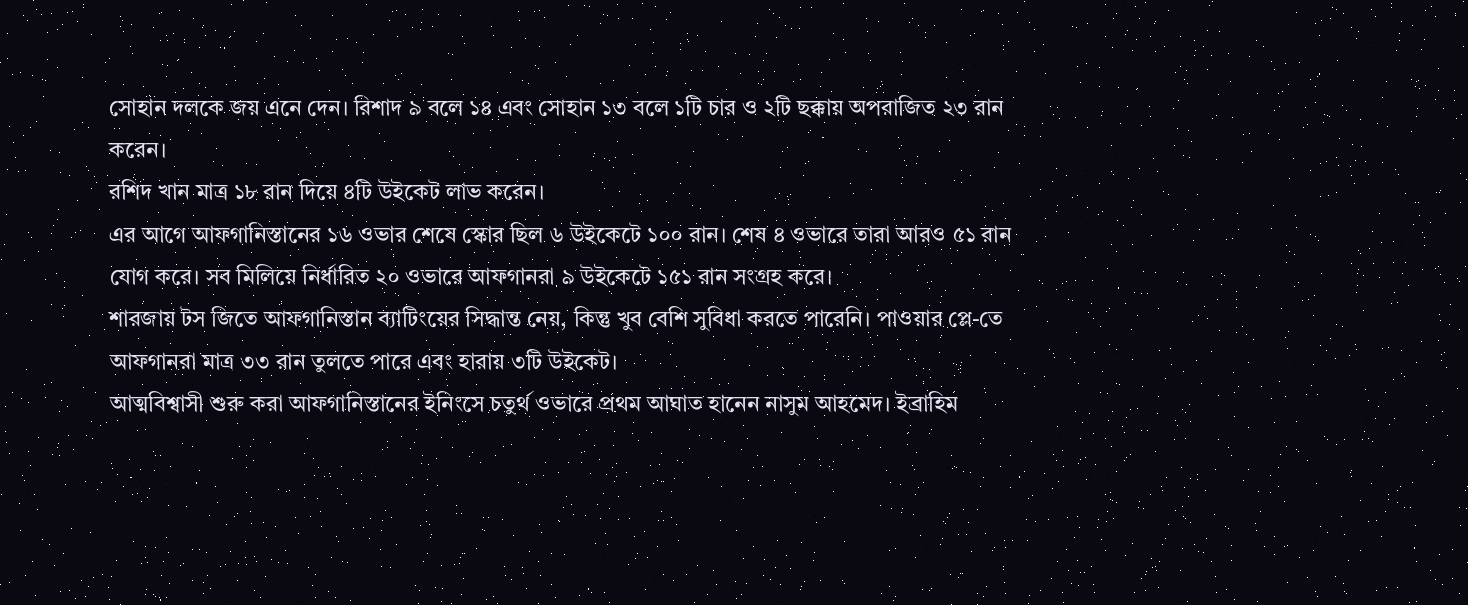সোহান দলকে জয় এনে দেন। রিশাদ ৯ বলে ১৪ এবং সোহান ১৩ বলে ১টি চার ও ২টি ছক্কায় অপরাজিত ২৩ রান করেন।
রশিদ খান মাত্র ১৮ রান দিয়ে ৪টি উইকেট লাভ করেন।
এর আগে আফগানিস্তানের ১৬ ওভার শেষে স্কোর ছিল ৬ উইকেটে ১০০ রান। শেষ ৪ ওভারে তারা আরও ৫১ রান যোগ করে। সব মিলিয়ে নির্ধারিত ২০ ওভারে আফগানরা ৯ উইকেটে ১৫১ রান সংগ্রহ করে।
শারজায় টস জিতে আফগানিস্তান ব্যাটিংয়ের সিদ্ধান্ত নেয়, কিন্তু খুব বেশি সুবিধা করতে পারেনি। পাওয়ার প্লে-তে আফগানরা মাত্র ৩৩ রান তুলতে পারে এবং হারায় ৩টি উইকেট।
আত্মবিশ্বাসী শুরু করা আফগানিস্তানের ইনিংসে চতুর্থ ওভারে প্রথম আঘাত হানেন নাসুম আহমেদ। ইব্রাহিম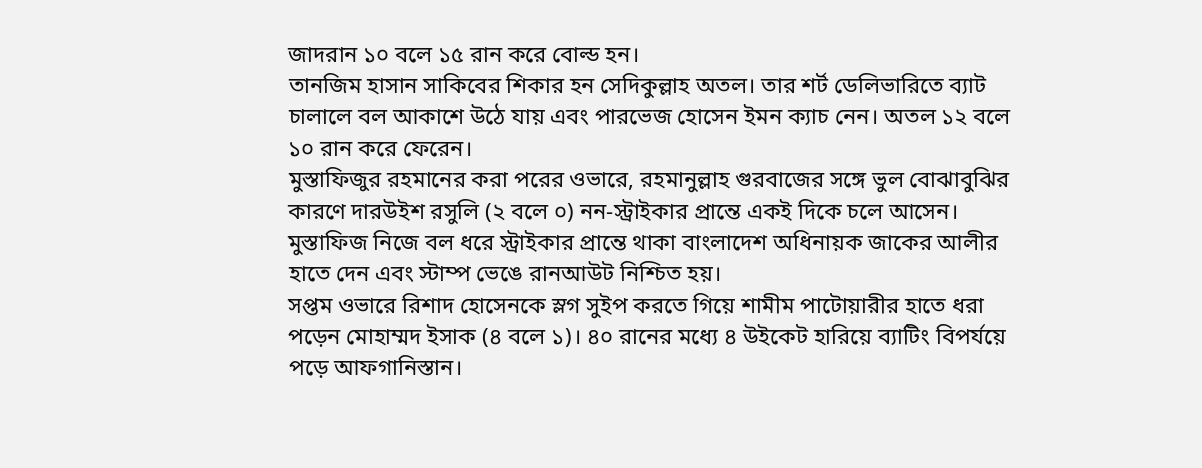জাদরান ১০ বলে ১৫ রান করে বোল্ড হন।
তানজিম হাসান সাকিবের শিকার হন সেদিকুল্লাহ অতল। তার শর্ট ডেলিভারিতে ব্যাট চালালে বল আকাশে উঠে যায় এবং পারভেজ হোসেন ইমন ক্যাচ নেন। অতল ১২ বলে ১০ রান করে ফেরেন।
মুস্তাফিজুর রহমানের করা পরের ওভারে, রহমানুল্লাহ গুরবাজের সঙ্গে ভুল বোঝাবুঝির কারণে দারউইশ রসুলি (২ বলে ০) নন-স্ট্রাইকার প্রান্তে একই দিকে চলে আসেন। মুস্তাফিজ নিজে বল ধরে স্ট্রাইকার প্রান্তে থাকা বাংলাদেশ অধিনায়ক জাকের আলীর হাতে দেন এবং স্টাম্প ভেঙে রানআউট নিশ্চিত হয়।
সপ্তম ওভারে রিশাদ হোসেনকে স্লগ সুইপ করতে গিয়ে শামীম পাটোয়ারীর হাতে ধরা পড়েন মোহাম্মদ ইসাক (৪ বলে ১)। ৪০ রানের মধ্যে ৪ উইকেট হারিয়ে ব্যাটিং বিপর্যয়ে পড়ে আফগানিস্তান।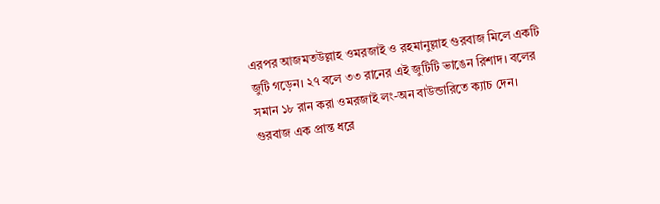এরপর আজমতউল্লাহ ওমরজাই ও রহমানুল্লাহ গুরবাজ মিলে একটি জুটি গড়েন। ২৭ বলে ৩৩ রানের এই জুটিটি ভাঙেন রিশাদ। বলের সমান ১৮ রান করা ওমরজাই লং-অন বাউন্ডারিতে ক্যাচ দেন।
গুরবাজ এক প্রান্ত ধরে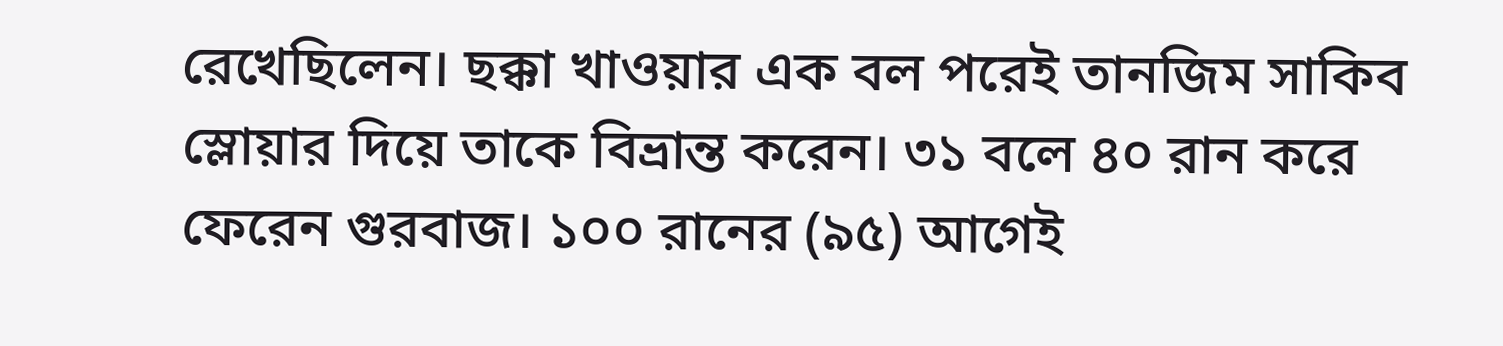রেখেছিলেন। ছক্কা খাওয়ার এক বল পরেই তানজিম সাকিব স্লোয়ার দিয়ে তাকে বিভ্রান্ত করেন। ৩১ বলে ৪০ রান করে ফেরেন গুরবাজ। ১০০ রানের (৯৫) আগেই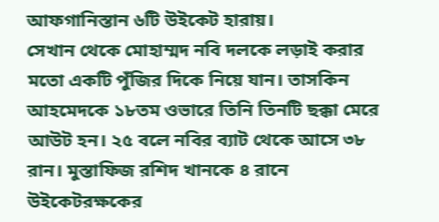আফগানিস্তান ৬টি উইকেট হারায়।
সেখান থেকে মোহাম্মদ নবি দলকে লড়াই করার মতো একটি পুঁজির দিকে নিয়ে যান। তাসকিন আহমেদকে ১৮তম ওভারে তিনি তিনটি ছক্কা মেরে আউট হন। ২৫ বলে নবির ব্যাট থেকে আসে ৩৮ রান। মুস্তাফিজ রশিদ খানকে ৪ রানে উইকেটরক্ষকের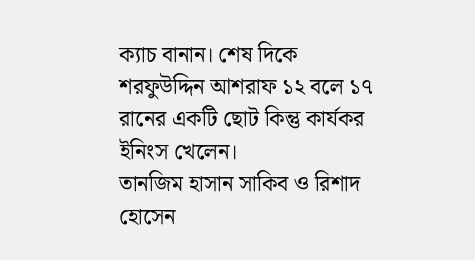ক্যাচ বানান। শেষ দিকে শরফুউদ্দিন আশরাফ ১২ বলে ১৭ রানের একটি ছোট কিন্তু কার্যকর ইনিংস খেলেন।
তানজিম হাসান সাকিব ও রিশাদ হোসেন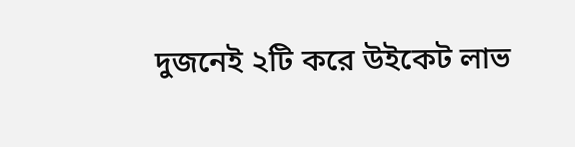দুজনেই ২টি করে উইকেট লাভ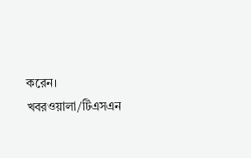করেন।
খবরওয়ালা/টিএসএন